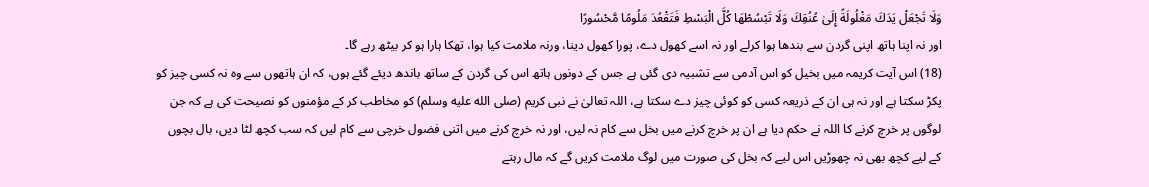وَلَا تَجْعَلْ يَدَكَ مَغْلُولَةً إِلَىٰ عُنُقِكَ وَلَا تَبْسُطْهَا كُلَّ الْبَسْطِ فَتَقْعُدَ مَلُومًا مَّحْسُورًا
اور نہ اپنا ہاتھ اپنی گردن سے بندھا ہوا کرلے اور نہ اسے کھول دے، پورا کھول دینا، ورنہ ملامت کیا ہوا، تھکا ہارا ہو کر بیٹھ رہے گا۔
(18) اس آیت کریمہ میں بخیل کو اس آدمی سے تشبیہ دی گئی ہے جس کے دونوں ہاتھ اس کی گردن کے ساتھ باندھ دیئے گئے ہوں، کہ ان ہاتھوں سے وہ نہ کسی چیز کو پکڑ سکتا ہے اور نہ ہی ان کے ذریعہ کسی کو کوئی چیز دے سکتا ہے، اللہ تعالیٰ نے نبی کریم (صلى الله عليه وسلم) کو مخاطب کر کے مؤمنوں کو نصیحت کی ہے کہ جن لوگوں پر خرچ کرنے کا اللہ نے حکم دیا ہے ان پر خرچ کرنے میں بخل سے کام نہ لیں، اور نہ خرچ کرنے میں اتنی فضول خرچی سے کام لیں کہ سب کچھ لٹا دیں، بال بچوں کے لیے کچھ بھی نہ چھوڑیں اس لیے کہ بخل کی صورت میں لوگ ملامت کریں گے کہ مال رہتے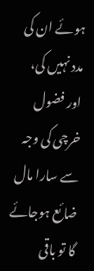ہوئے ان کی مدد نہیں کی، اور فضول خرچی کی وجہ سے سارا مال ضائع ہوجائے گا تو باقی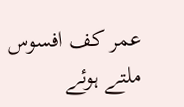عمر کف افسوس ملتے ہوئے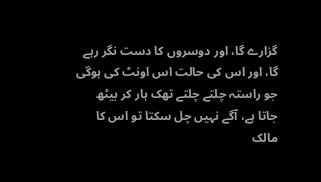گزارے گا، اور دوسروں کا دست نگر رہے گا، اور اس کی حالت اس اونٹ کی ہوگی جو راستہ چلتے چلتے تھک ہار کر بیٹھ جاتا ہے، آگے نہیں چل سکتا تو اس کا مالک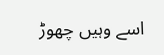اسے وہیں چھوڑ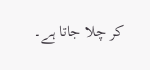کر چلا جاتا ہے۔